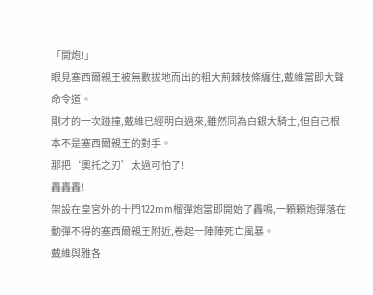「開炮!」
眼見塞西爾親王被無數拔地而出的粗大荊棘枝條纏住,戴維當即大聲命令道。
剛才的一次踫撞,戴維已經明白過來,雖然同為白銀大騎士,但自己根本不是塞西爾親王的對手。
那把‘奧托之刃’太過可怕了!
轟轟轟!
架設在皇宮外的十門122mm榴彈炮當即開始了轟鳴,一顆顆炮彈落在動彈不得的塞西爾親王附近,卷起一陣陣死亡風暴。
戴維與雅各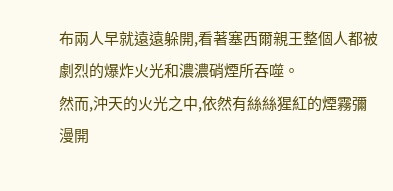布兩人早就遠遠躲開,看著塞西爾親王整個人都被劇烈的爆炸火光和濃濃硝煙所吞噬。
然而,沖天的火光之中,依然有絲絲猩紅的煙霧彌漫開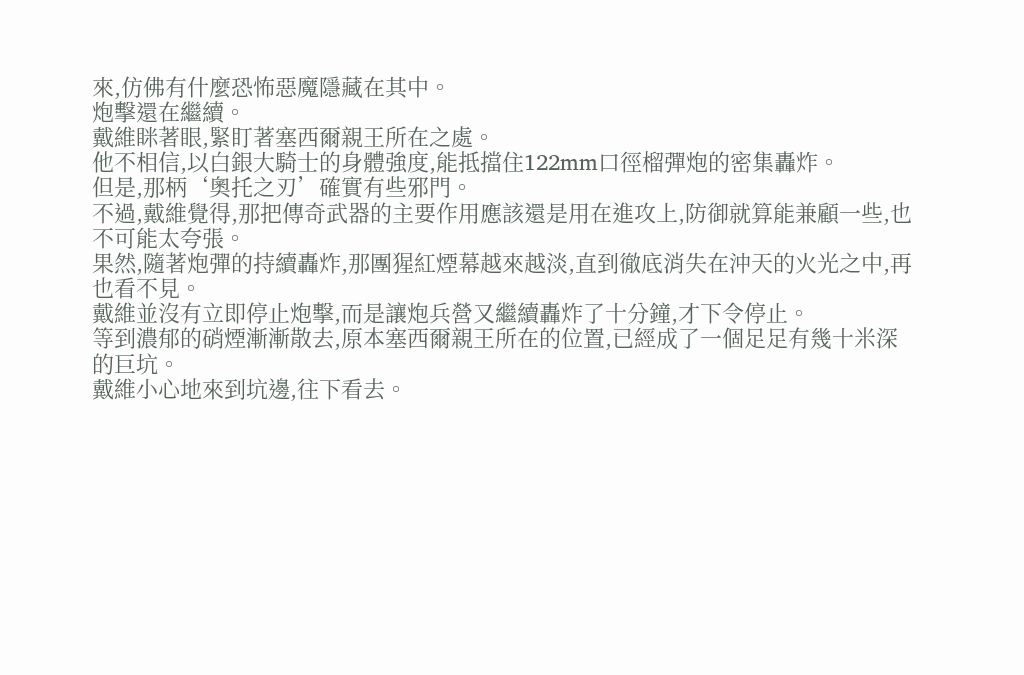來,仿佛有什麼恐怖惡魔隱藏在其中。
炮擊還在繼續。
戴維眯著眼,緊盯著塞西爾親王所在之處。
他不相信,以白銀大騎士的身體強度,能抵擋住122mm口徑榴彈炮的密集轟炸。
但是,那柄‘奧托之刃’確實有些邪門。
不過,戴維覺得,那把傳奇武器的主要作用應該還是用在進攻上,防御就算能兼顧一些,也不可能太夸張。
果然,隨著炮彈的持續轟炸,那團猩紅煙幕越來越淡,直到徹底消失在沖天的火光之中,再也看不見。
戴維並沒有立即停止炮擊,而是讓炮兵營又繼續轟炸了十分鐘,才下令停止。
等到濃郁的硝煙漸漸散去,原本塞西爾親王所在的位置,已經成了一個足足有幾十米深的巨坑。
戴維小心地來到坑邊,往下看去。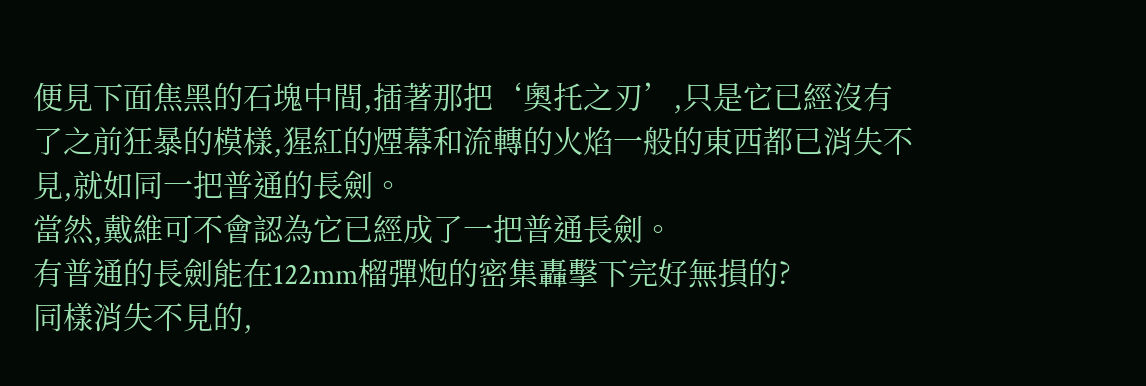便見下面焦黑的石塊中間,插著那把‘奧托之刃’,只是它已經沒有了之前狂暴的模樣,猩紅的煙幕和流轉的火焰一般的東西都已消失不見,就如同一把普通的長劍。
當然,戴維可不會認為它已經成了一把普通長劍。
有普通的長劍能在122mm榴彈炮的密集轟擊下完好無損的?
同樣消失不見的,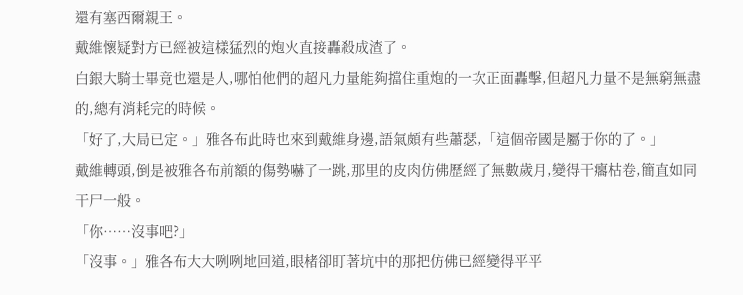還有塞西爾親王。
戴維懷疑對方已經被這樣猛烈的炮火直接轟殺成渣了。
白銀大騎士畢竟也還是人,哪怕他們的超凡力量能夠擋住重炮的一次正面轟擊,但超凡力量不是無窮無盡的,總有消耗完的時候。
「好了,大局已定。」雅各布此時也來到戴維身邊,語氣頗有些蕭瑟,「這個帝國是屬于你的了。」
戴維轉頭,倒是被雅各布前額的傷勢嚇了一跳,那里的皮肉仿佛歷經了無數歲月,變得干癟枯卷,簡直如同干尸一般。
「你……沒事吧?」
「沒事。」雅各布大大咧咧地回道,眼楮卻盯著坑中的那把仿佛已經變得平平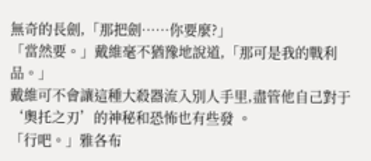無奇的長劍,「那把劍……你要麼?」
「當然要。」戴維毫不猶豫地說道,「那可是我的戰利品。」
戴維可不會讓這種大殺器流入別人手里,盡管他自己對于‘奧托之刃’的神秘和恐怖也有些發 。
「行吧。」雅各布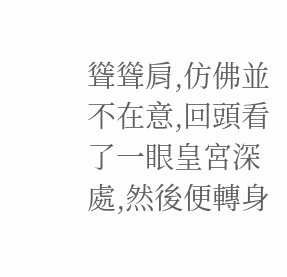聳聳肩,仿佛並不在意,回頭看了一眼皇宮深處,然後便轉身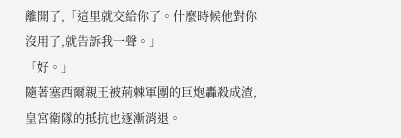離開了,「這里就交給你了。什麼時候他對你沒用了,就告訴我一聲。」
「好。」
隨著塞西爾親王被荊棘軍團的巨炮轟殺成渣,皇宮衛隊的抵抗也逐漸消退。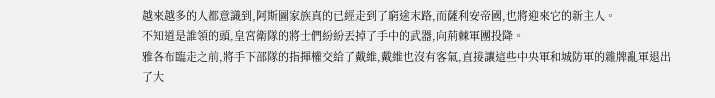越來越多的人都意識到,阿斯圖家族真的已經走到了窮途末路,而薩利安帝國,也將迎來它的新主人。
不知道是誰領的頭,皇宮衛隊的將士們紛紛丟掉了手中的武器,向荊棘軍團投降。
雅各布臨走之前,將手下部隊的指揮權交給了戴維,戴維也沒有客氣,直接讓這些中央軍和城防軍的雜牌亂軍退出了大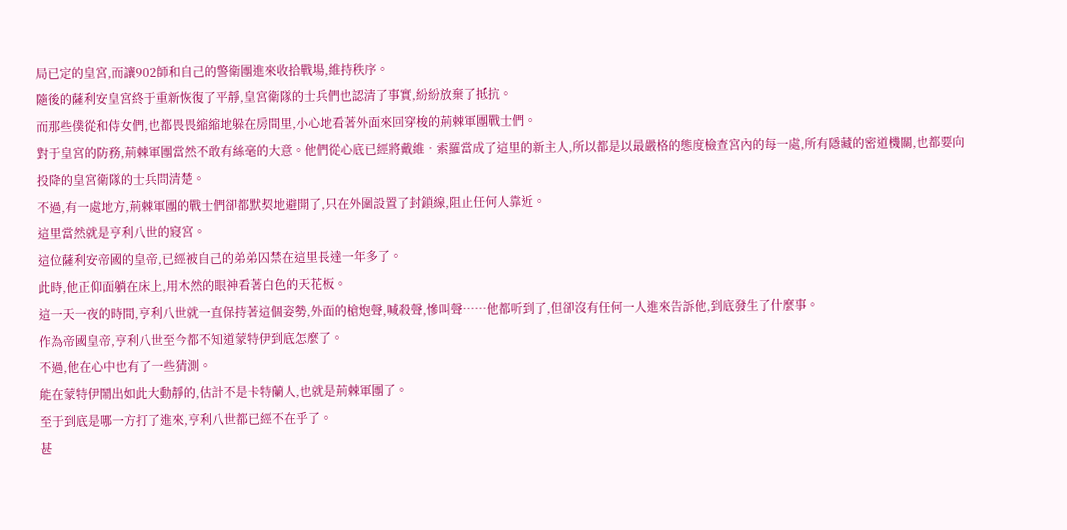局已定的皇宮,而讓902師和自己的警衛團進來收拾戰場,維持秩序。
隨後的薩利安皇宮終于重新恢復了平靜,皇宮衛隊的士兵們也認清了事實,紛紛放棄了抵抗。
而那些僕從和侍女們,也都畏畏縮縮地躲在房間里,小心地看著外面來回穿梭的荊棘軍團戰士們。
對于皇宮的防務,荊棘軍團當然不敢有絲毫的大意。他們從心底已經將戴維•索羅當成了這里的新主人,所以都是以最嚴格的態度檢查宮內的每一處,所有隱藏的密道機關,也都要向投降的皇宮衛隊的士兵問清楚。
不過,有一處地方,荊棘軍團的戰士們卻都默契地避開了,只在外圍設置了封鎖線,阻止任何人靠近。
這里當然就是亨利八世的寢宮。
這位薩利安帝國的皇帝,已經被自己的弟弟囚禁在這里長達一年多了。
此時,他正仰面躺在床上,用木然的眼神看著白色的天花板。
這一天一夜的時間,亨利八世就一直保持著這個姿勢,外面的槍炮聲,喊殺聲,慘叫聲……他都听到了,但卻沒有任何一人進來告訴他,到底發生了什麼事。
作為帝國皇帝,亨利八世至今都不知道蒙特伊到底怎麼了。
不過,他在心中也有了一些猜測。
能在蒙特伊鬧出如此大動靜的,估計不是卡特蘭人,也就是荊棘軍團了。
至于到底是哪一方打了進來,亨利八世都已經不在乎了。
甚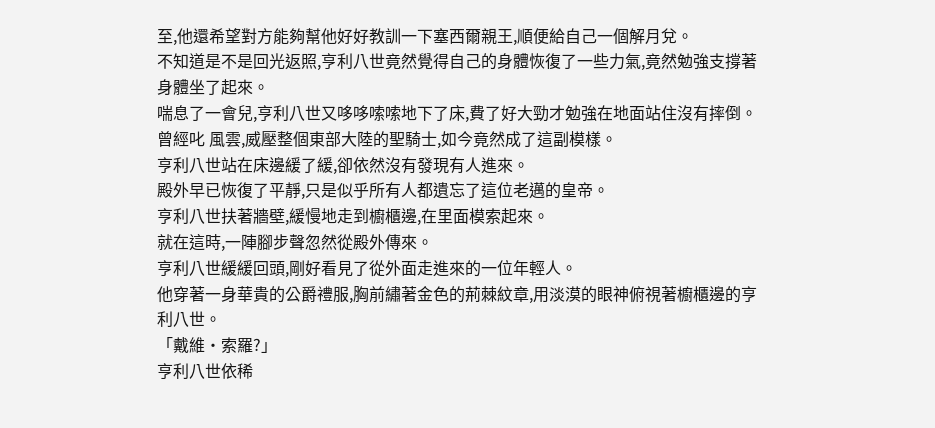至,他還希望對方能夠幫他好好教訓一下塞西爾親王,順便給自己一個解月兌。
不知道是不是回光返照,亨利八世竟然覺得自己的身體恢復了一些力氣,竟然勉強支撐著身體坐了起來。
喘息了一會兒,亨利八世又哆哆嗦嗦地下了床,費了好大勁才勉強在地面站住沒有摔倒。
曾經叱 風雲,威壓整個東部大陸的聖騎士,如今竟然成了這副模樣。
亨利八世站在床邊緩了緩,卻依然沒有發現有人進來。
殿外早已恢復了平靜,只是似乎所有人都遺忘了這位老邁的皇帝。
亨利八世扶著牆壁,緩慢地走到櫥櫃邊,在里面模索起來。
就在這時,一陣腳步聲忽然從殿外傳來。
亨利八世緩緩回頭,剛好看見了從外面走進來的一位年輕人。
他穿著一身華貴的公爵禮服,胸前繡著金色的荊棘紋章,用淡漠的眼神俯視著櫥櫃邊的亨利八世。
「戴維•索羅?」
亨利八世依稀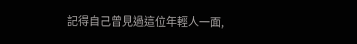記得自己曾見過這位年輕人一面,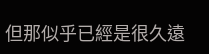但那似乎已經是很久遠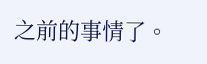之前的事情了。